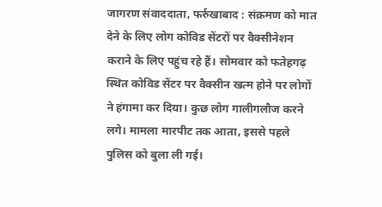जागरण संवाददाता, फर्रुखाबाद : संक्रमण को मात देने के लिए लोग कोविड सेंटरों पर वैक्सीनेशन कराने के लिए पहुंच रहे हैं। सोमवार को फतेहगढ़ स्थित कोविड सेंटर पर वैक्सीन खत्म होने पर लोगों ने हंगामा कर दिया। कुछ लोग गालीगलौज करने लगे। मामला मारपीट तक आता, इससे पहले पुलिस को बुला ली गई।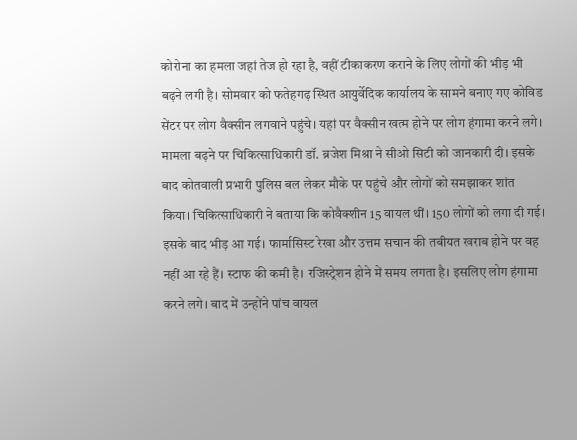कोरोना का हमला जहां तेज हो रहा है, वहीं टीकाकरण कराने के लिए लोगों की भीड़ भी बढ़ने लगी है। सोमवार को फतेहगढ़ स्थित आयुर्वेदिक कार्यालय के सामने बनाए गए कोविड सेंटर पर लोग वैक्सीन लगवाने पहुंचे। यहां पर वैक्सीन खत्म होने पर लोग हंगामा करने लगे। मामला बढ़ने पर चिकित्साधिकारी डॉ. ब्रजेश मिश्रा ने सीओ सिटी को जानकारी दी। इसके बाद कोतवाली प्रभारी पुलिस बल लेकर मौके पर पहुंचे और लोगों को समझाकर शांत किया। चिकित्साधिकारी ने बताया कि कोवैक्शीन 15 वायल थीं। 150 लोगों को लगा दी गई। इसके बाद भीड़ आ गई। फार्मासिस्ट रेखा और उत्तम सचान की तबीयत खराब होने पर वह नहीं आ रहे हैं। स्टाफ की कमी है। रजिस्ट्रेशन होने में समय लगता है। इसलिए लोग हंगामा करने लगे। बाद में उन्होंने पांच वायल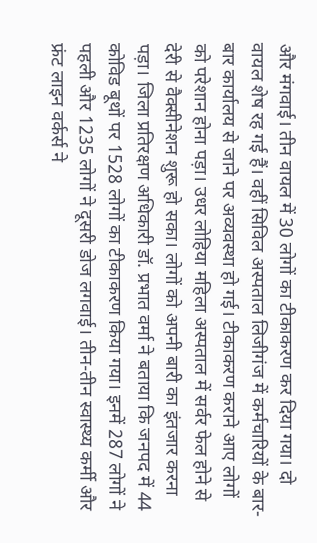और मंगवाई। तीन वायल में 30 लोगों का टीकाकरण कर दिया गया। दो वायल शेष रह गई हैं। वहीं सिविल अस्पताल लिजीगंज में कर्मचारियों के बार-बार कार्यालय से जाने पर अव्यवस्था हो गई। टीकाकरण कराने आए लोगों को परेशान होना पड़ा। उधर लोहिया महिला अस्पताल में सर्वर फेल होने से देरी से वैक्सीनेशन शुरू हो सका। लोगों को अपनी बारी का इंतजार करना पड़ा। जिला प्रतिरक्षण अधिकारी डॉ. प्रभात वर्मा ने बताया कि जनपद में 44 कोविड बूथों पर 1528 लोगों का टीकाकरण किया गया। इनमें 287 लोगों ने पहली और 1235 लोगों ने दूसरी डोज लगवाई। तीन-तीन स्वास्थ्य कर्मी और फ्रंट लाइन वर्कर्स ने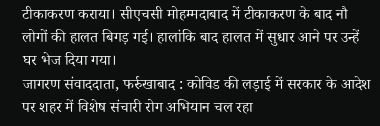टीकाकरण कराया। सीएचसी मोहम्मदाबाद में टीकाकरण के बाद नौ लोगों की हालत बिगड़ गई। हालांकि बाद हालत में सुधार आने पर उन्हें घर भेज दिया गया।
जागरण संवाददाता, फर्रुखाबाद : कोविड की लड़ाई में सरकार के आदेश पर शहर में विशेष संचारी रोग अभियान चल रहा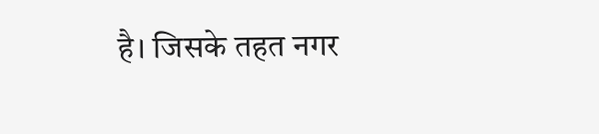है। जिसके तहत नगर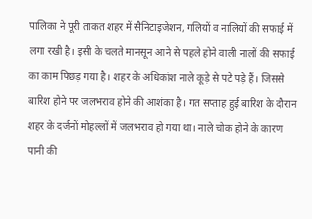पालिका ने पूरी ताकत शहर में सैनिटाइजेशन, गलियों व नालियों की सफाई में लगा रखी है। इसी के चलते मानसून आने से पहले होने वाली नालों की सफाई का काम पिछड़ गया है। शहर के अधिकांश नाले कूड़े से पटे पड़े हैं। जिससे बारिश होने पर जलभराव होने की आशंका है। गत सप्ताह हुई बारिश के दौरान शहर के दर्जनों मोहल्लों में जलभराव हो गया था। नाले चोक होने के कारण पानी की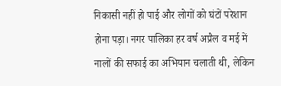निकासी नहीं हो पाई और लोगों को घंटों परेशान होना पड़ा। नगर पालिका हर वर्ष अप्रैल व मई में नालों की सफाई का अभियान चलाती थी, लेकिन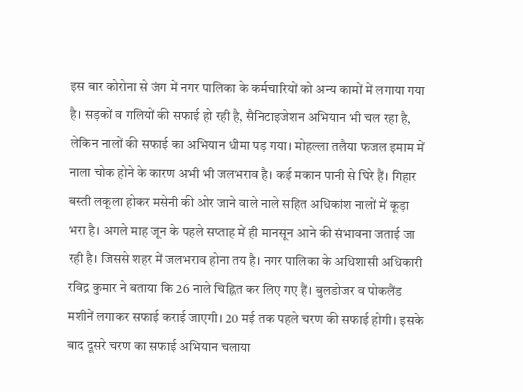इस बार कोरोना से जंग में नगर पालिका के कर्मचारियों को अन्य कामों में लगाया गया है। सड़कों व गलियों की सफाई हो रही है, सैनिटाइजेशन अभियान भी चल रहा है, लेकिन नालों की सफाई का अभियान धीमा पड़ गया। मोहल्ला तलैया फजल इमाम में नाला चोक होने के कारण अभी भी जलभराव है। कई मकान पानी से घिरे हैं। गिहार बस्ती लकूला होकर मसेनी की ओर जाने वाले नाले सहित अधिकांश नालों में कूड़ा भरा है। अगले माह जून के पहले सप्ताह में ही मानसून आने की संभावना जताई जा रही है। जिससे शहर में जलभराव होना तय है। नगर पालिका के अधिशासी अधिकारी रविद्र कुमार ने बताया कि 26 नाले चिह्नित कर लिए गए हैं। बुलडोजर व पोकलैंड मशीनें लगाकर सफाई कराई जाएगी। 20 मई तक पहले चरण की सफाई होगी। इसके बाद दूसरे चरण का सफाई अभियान चलाया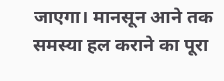जाएगा। मानसून आने तक समस्या हल कराने का पूरा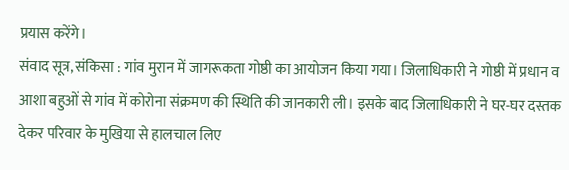प्रयास करेंगे।
संवाद सूत्र, संकिसा : गांव मुरान में जागरूकता गोष्ठी का आयोजन किया गया। जिलाधिकारी ने गोष्ठी में प्रधान व आशा बहुओं से गांव में कोरोना संक्रमण की स्थिति की जानकारी ली। इसके बाद जिलाधिकारी ने घर-घर दस्तक देकर परिवार के मुखिया से हालचाल लिए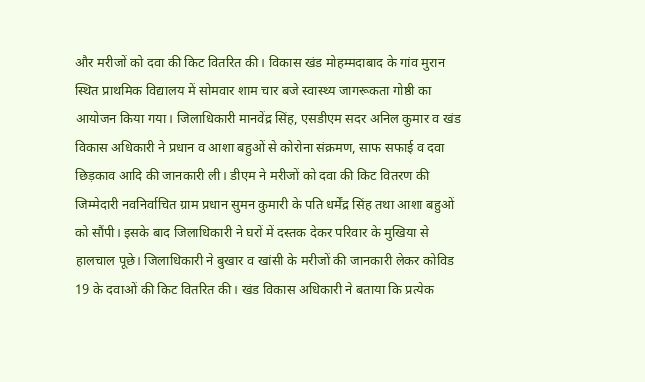और मरीजों को दवा की किट वितरित की। विकास खंड मोहम्मदाबाद के गांव मुरान स्थित प्राथमिक विद्यालय में सोमवार शाम चार बजे स्वास्थ्य जागरूकता गोष्ठी का आयोजन किया गया। जिलाधिकारी मानवेंद्र सिंह, एसडीएम सदर अनिल कुमार व खंड विकास अधिकारी ने प्रधान व आशा बहुओं से कोरोना संक्रमण, साफ सफाई व दवा छिड़काव आदि की जानकारी ली। डीएम ने मरीजों को दवा की किट वितरण की जिम्मेदारी नवनिर्वाचित ग्राम प्रधान सुमन कुमारी के पति धर्मेंद्र सिंह तथा आशा बहुओं को सौंपी। इसके बाद जिलाधिकारी ने घरों में दस्तक देकर परिवार के मुखिया से हालचाल पूछे। जिलाधिकारी ने बुखार व खांसी के मरीजों की जानकारी लेकर कोविड 19 के दवाओं की किट वितरित की। खंड विकास अधिकारी ने बताया कि प्रत्येक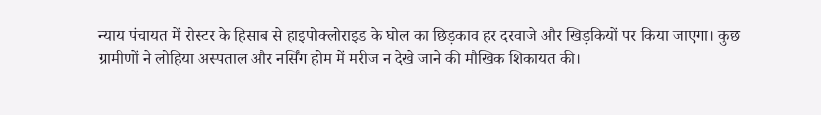न्याय पंचायत में रोस्टर के हिसाब से हाइपोक्लोराइड के घोल का छिड़काव हर दरवाजे और खिड़कियों पर किया जाएगा। कुछ ग्रामीणों ने लोहिया अस्पताल और नर्सिंग होम में मरीज न देखे जाने की मौखिक शिकायत की।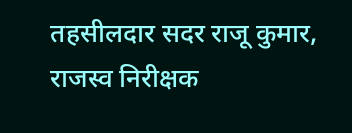तहसीलदार सदर राजू कुमार, राजस्व निरीक्षक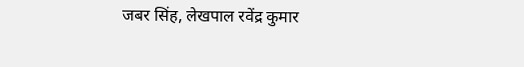जबर सिंह, लेखपाल रवेंद्र कुमार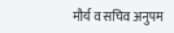मौर्य व सचिव अनुपम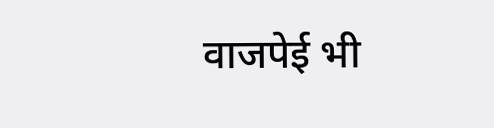वाजपेई भी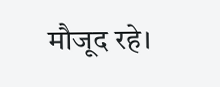मौजूद रहे।